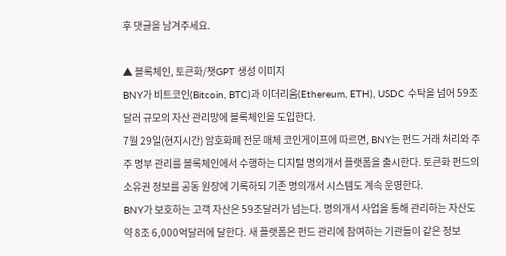후 댓글을 남겨주세요.

▲ 블록체인, 토큰화/챗GPT 생성 이미지
BNY가 비트코인(Bitcoin, BTC)과 이더리움(Ethereum, ETH), USDC 수탁을 넘어 59조달러 규모의 자산 관리망에 블록체인을 도입한다.
7월 29일(현지시간) 암호화폐 전문 매체 코인게이프에 따르면, BNY는 펀드 거래 처리와 주주 명부 관리를 블록체인에서 수행하는 디지털 명의개서 플랫폼을 출시한다. 토큰화 펀드의 소유권 정보를 공동 원장에 기록하되 기존 명의개서 시스템도 계속 운영한다.
BNY가 보호하는 고객 자산은 59조달러가 넘는다. 명의개서 사업을 통해 관리하는 자산도 약 8조 6,000억달러에 달한다. 새 플랫폼은 펀드 관리에 참여하는 기관들이 같은 정보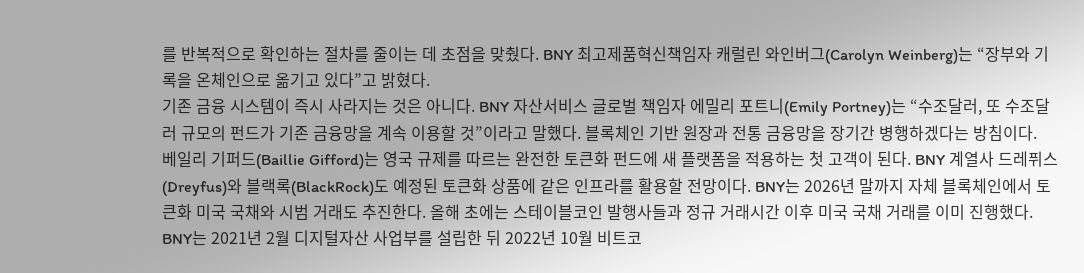를 반복적으로 확인하는 절차를 줄이는 데 초점을 맞췄다. BNY 최고제품혁신책임자 캐럴린 와인버그(Carolyn Weinberg)는 “장부와 기록을 온체인으로 옮기고 있다”고 밝혔다.
기존 금융 시스템이 즉시 사라지는 것은 아니다. BNY 자산서비스 글로벌 책임자 에밀리 포트니(Emily Portney)는 “수조달러, 또 수조달러 규모의 펀드가 기존 금융망을 계속 이용할 것”이라고 말했다. 블록체인 기반 원장과 전통 금융망을 장기간 병행하겠다는 방침이다.
베일리 기퍼드(Baillie Gifford)는 영국 규제를 따르는 완전한 토큰화 펀드에 새 플랫폼을 적용하는 첫 고객이 된다. BNY 계열사 드레퓌스(Dreyfus)와 블랙록(BlackRock)도 예정된 토큰화 상품에 같은 인프라를 활용할 전망이다. BNY는 2026년 말까지 자체 블록체인에서 토큰화 미국 국채와 시범 거래도 추진한다. 올해 초에는 스테이블코인 발행사들과 정규 거래시간 이후 미국 국채 거래를 이미 진행했다.
BNY는 2021년 2월 디지털자산 사업부를 설립한 뒤 2022년 10월 비트코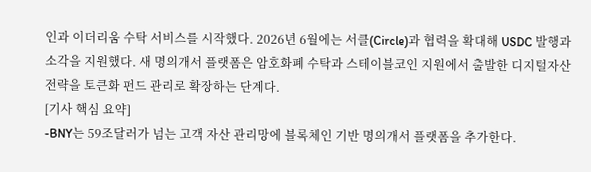인과 이더리움 수탁 서비스를 시작했다. 2026년 6월에는 서클(Circle)과 협력을 확대해 USDC 발행과 소각을 지원했다. 새 명의개서 플랫폼은 암호화폐 수탁과 스테이블코인 지원에서 출발한 디지털자산 전략을 토큰화 펀드 관리로 확장하는 단계다.
[기사 핵심 요약]
-BNY는 59조달러가 넘는 고객 자산 관리망에 블록체인 기반 명의개서 플랫폼을 추가한다.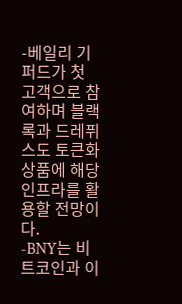-베일리 기퍼드가 첫 고객으로 참여하며 블랙록과 드레퓌스도 토큰화 상품에 해당 인프라를 활용할 전망이다.
-BNY는 비트코인과 이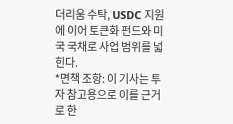더리움 수탁, USDC 지원에 이어 토큰화 펀드와 미국 국채로 사업 범위를 넓힌다.
*면책 조항: 이 기사는 투자 참고용으로 이를 근거로 한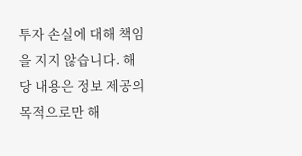투자 손실에 대해 책임을 지지 않습니다. 해당 내용은 정보 제공의 목적으로만 해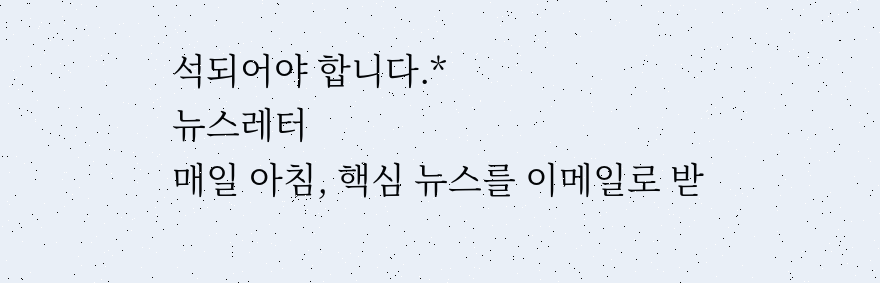석되어야 합니다.*
뉴스레터
매일 아침, 핵심 뉴스를 이메일로 받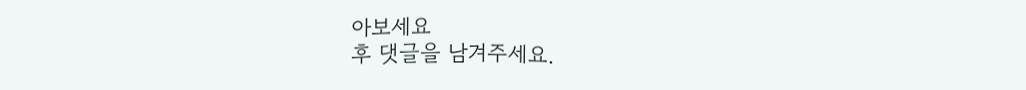아보세요
후 댓글을 남겨주세요.